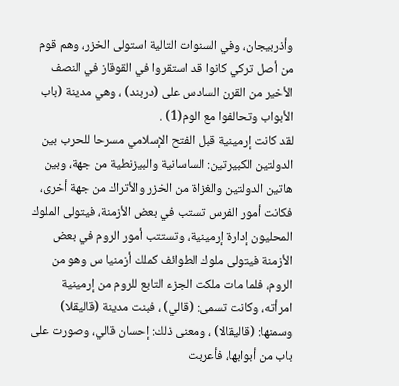وأذربيجان، وفي السنوات التالية استولى الخزر، وهم قوم من أصل تركي كانوا قد استقروا في القوقاز في النصف الأخير من القرن السادس على (دربند) ، وهي مدينة (باب الأبواب وتحالفوا مع الوم(1) .
لقد كانت إرمينية قبل الفتح الإسلامي مسرحا للحرب بين الدولتين الكبيرتين: الساسانية والبيزنطية من جهة، وبين هاتين الدولتين والغزاة من الخزر والأتراك من جهة أخرى، فكانت أمور الفرس تستب في بعض الأزمنة، فيتولى الملوك المحليون إدارة إرمينية، وتستتب أمور الروم في بعض الأزمنة فيتولى ملوك الطوائف كملك أزمنيا س وهو من الروم، فلما مات ملكت الجزء التابع للروم من إرمينية امرأته، وكانت تسمى: (قالي) ، فبنت مدينة (قاليقلا) وسمنها: (قاليقالا) ، ومعنى ذلك: إحسان قالي، وصورت على باب من أبوابها، فأعربت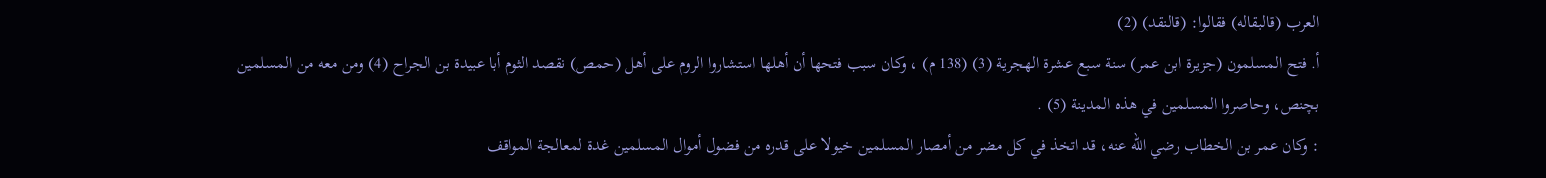العرب (قالبقاله) فقالوا: (قالنقد) (2)
أ. فتح المسلمون (جزيرة ابن عمر) سنة سبع عشرة الهجرية (3) (138 م) ، وكان سبب فتحها أن أهلها استشاروا الروم على أهل (حمص) نقصد الثوم أبا عبيدة بن الجراح (4) ومن معه من المسلمين بچنص، وحاصروا المسلمين في هذه المدينة (5) .
: وكان عمر بن الخطاب رضي الله عنه، قد اتخذ في كل مضر من أمصار المسلمين خيولا على قدره من فضول أموال المسلمين غدة لمعالجة المواقف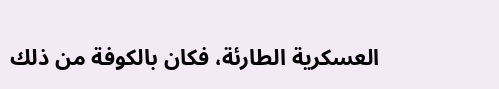العسكرية الطارئة، فكان بالكوفة من ذلك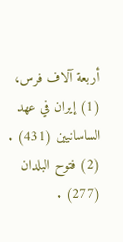أربعة آلاف فرس،
(1) إيران في عهد الساسانيين (431) .
(2) فتوح البلدان (277) .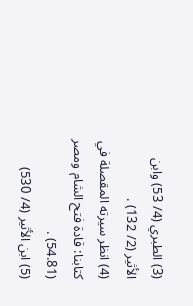(3) الطبري (4/ 53) وابن الأثير (2/ 132) .
(4) انظر سيرته المقصلة في كتابنا: قادة فتح الشام ومصر (54.81) .
(5) ابن الأثير (4/ 530)